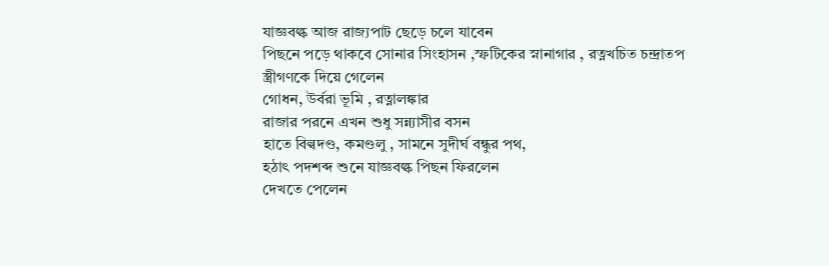যাজ্ঞবল্ক আজ রাজ্যপাট ছেড়ে চলে যাবেন
পিছনে পড়ে থাকবে সোনার সিংহাসন ,স্ফটিকের স্নানাগার , রত্নখচিত চন্দ্রাতপ
স্ত্রীগণকে দিয়ে গেলেন
গোধন, উর্বরা ভূমি , রত্নালঙ্কার
রাজার পরনে এখন শুধু সন্ন্যাসীর বসন
হাতে বিল্বদণ্ড, কমণ্ডলু , সামনে সুদীর্ঘ বন্ধুর পথ,
হঠাৎ পদশব্দ শুনে যাজ্ঞবল্ক পিছন ফিরলেন
দেখতে পেলেন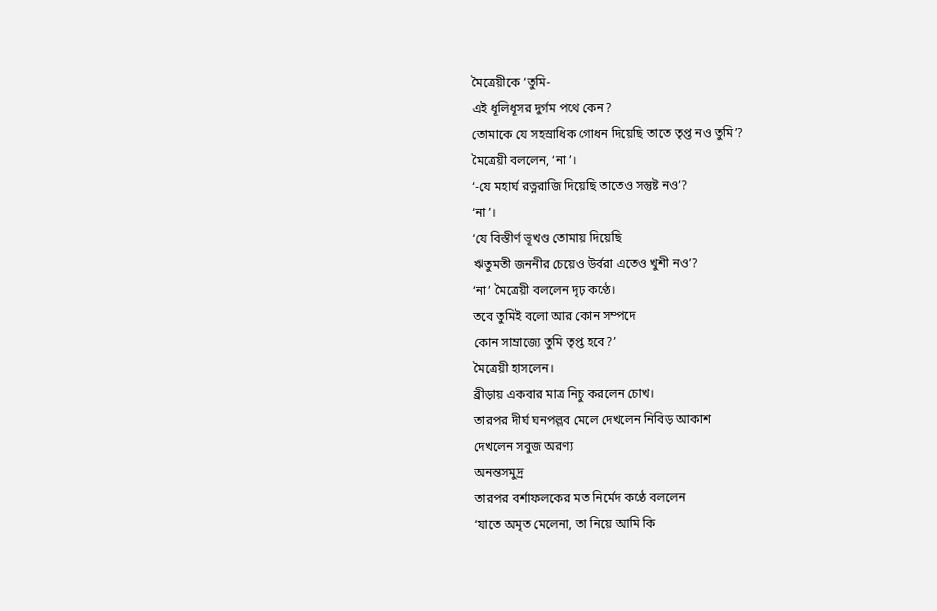মৈত্রেয়ীকে ‘তুমি-
এই ধূলিধূসর দুর্গম পথে কেন?
তোমাকে যে সহস্রাধিক গোধন দিয়েছি তাতে তৃপ্ত নও তুমি’?
মৈত্রেয়ী বললেন, ‘না’।
‘-যে মহার্ঘ রত্নরাজি দিয়েছি তাতেও সন্তুষ্ট নও’?
‘না’।
‘যে বিস্তীর্ণ ভূখণ্ড তোমায় দিয়েছি
ঋতুমতী জননীর চেয়েও উর্বরা এতেও খুশী নও’?
‘না’ মৈত্রেয়ী বললেন দৃঢ় কণ্ঠে।
তবে তুমিই বলো আর কোন সম্পদে
কোন সাম্রাজ্যে তুমি তৃপ্ত হবে?’
মৈত্রেয়ী হাসলেন।
ব্রীড়ায় একবার মাত্র নিচু করলেন চোখ।
তারপর দীর্ঘ ঘনপল্লব মেলে দেখলেন নিবিড় আকাশ
দেখলেন সবুজ অরণ্য
অনন্তসমুদ্র
তারপর বর্শাফলকের মত নির্মেদ কণ্ঠে বললেন
‘যাতে অমৃত মেলেনা, তা নিয়ে আমি কি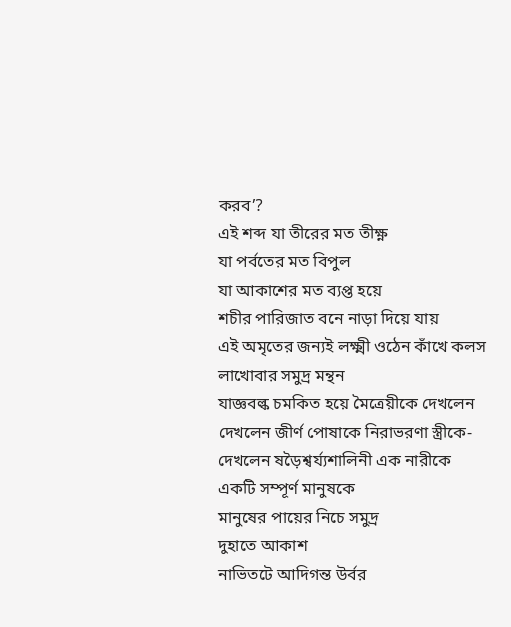করব’?
এই শব্দ যা তীরের মত তীক্ষ্ণ
যা পর্বতের মত বিপুল
যা আকাশের মত ব্যপ্ত হয়ে
শচীর পারিজাত বনে নাড়া দিয়ে যায়
এই অমৃতের জন্যই লক্ষ্মী ওঠেন কাঁখে কলস লাখোবার সমুদ্র মন্থন
যাজ্ঞবল্ক চমকিত হয়ে মৈত্রেয়ীকে দেখলেন
দেখলেন জীর্ণ পোষাকে নিরাভরণা স্ত্রীকে-
দেখলেন ষড়ৈশ্বর্য্যশালিনী এক নারীকে
একটি সম্পূর্ণ মানুষকে
মানুষের পায়ের নিচে সমুদ্র
দুহাতে আকাশ
নাভিতটে আদিগন্ত উর্বর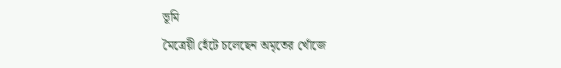ভূমি
মৈত্রেয়ী হেঁটে চলেছেন অমৃতের খোঁজে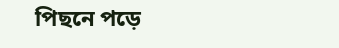পিছনে পড়ে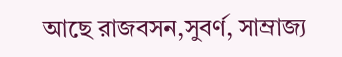আছে রাজবসন,সুবর্ণ, সাম্রাজ্য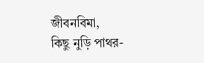জীবনবিমা,
কিছু নুড়ি পাথর-